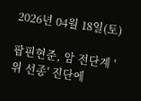2026년 04월 18일(토)

팝핀현준, 암 전단계 '위 선종' 진단에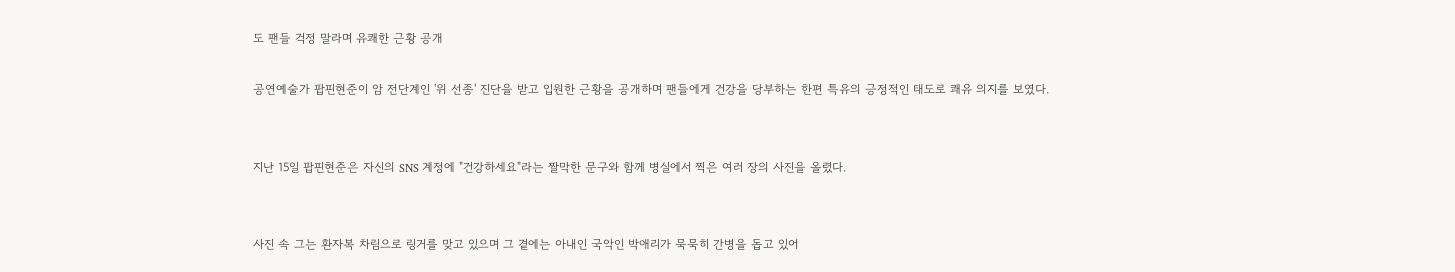도 팬들 걱정 말라며 유쾌한 근황 공개

공연예술가 팝핀현준이 암 전단계인 '위 선종' 진단을 받고 입원한 근황을 공개하며 팬들에게 건강을 당부하는 한편 특유의 긍정적인 태도로 쾌유 의지를 보였다.


지난 15일 팝핀현준은 자신의 SNS 계정에 "건강하세요"라는 짤막한 문구와 함께 병실에서 찍은 여러 장의 사진을 올렸다.


사진 속 그는 환자복 차림으로 링거를 맞고 있으며 그 곁에는 아내인 국악인 박애리가 묵묵히 간병을 돕고 있어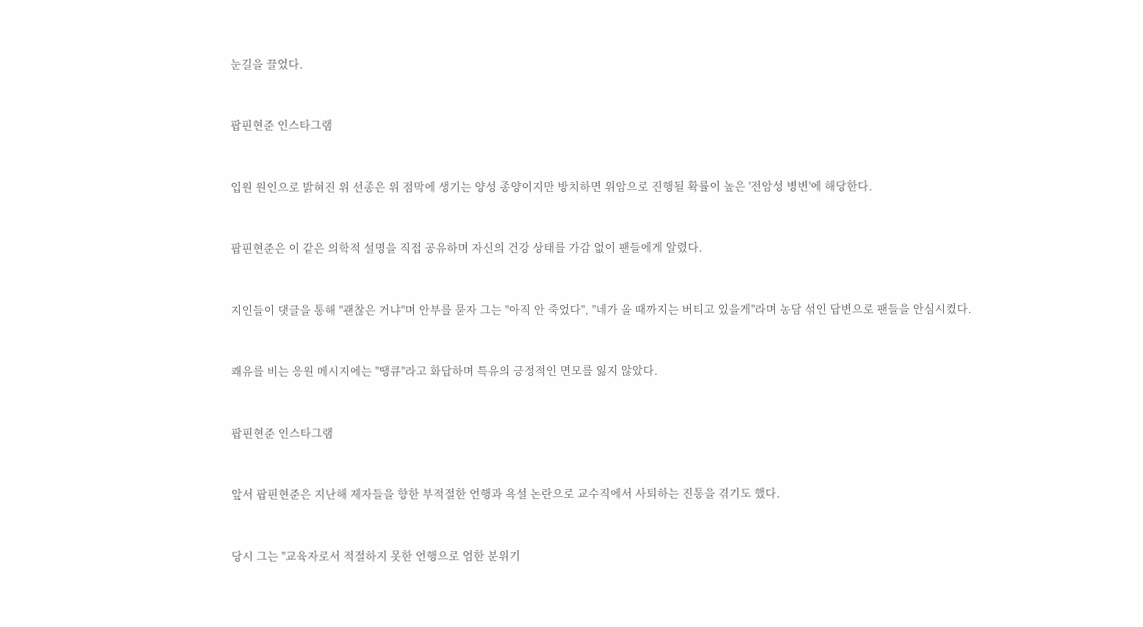눈길을 끌었다.


팝핀현준 인스타그램


입원 원인으로 밝혀진 위 선종은 위 점막에 생기는 양성 종양이지만 방치하면 위암으로 진행될 확률이 높은 '전암성 병변'에 해당한다.


팝핀현준은 이 같은 의학적 설명을 직접 공유하며 자신의 건강 상태를 가감 없이 팬들에게 알렸다.


지인들이 댓글을 통해 "괜찮은 거냐"며 안부를 묻자 그는 "아직 안 죽었다", "네가 올 때까지는 버티고 있을게"라며 농담 섞인 답변으로 팬들을 안심시켰다.


쾌유를 비는 응원 메시지에는 "땡큐"라고 화답하며 특유의 긍정적인 면모를 잃지 않았다.


팝핀현준 인스타그램


앞서 팝핀현준은 지난해 제자들을 향한 부적절한 언행과 욕설 논란으로 교수직에서 사퇴하는 진통을 겪기도 했다.


당시 그는 "교육자로서 적절하지 못한 언행으로 엄한 분위기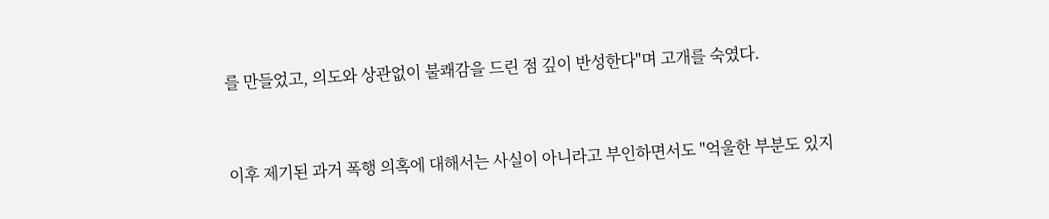를 만들었고, 의도와 상관없이 불쾌감을 드린 점 깊이 반성한다"며 고개를 숙였다.


이후 제기된 과거 폭행 의혹에 대해서는 사실이 아니라고 부인하면서도 "억울한 부분도 있지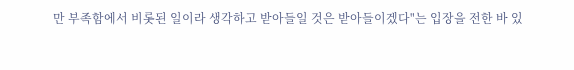만 부족함에서 비롯된 일이라 생각하고 받아들일 것은 받아들이겠다"는 입장을 전한 바 있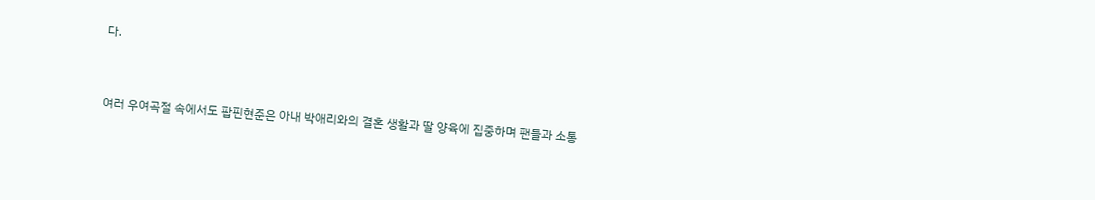다.


여러 우여곡절 속에서도 팝핀현준은 아내 박애리와의 결혼 생활과 딸 양육에 집중하며 팬들과 소통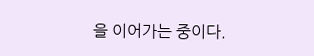을 이어가는 중이다.